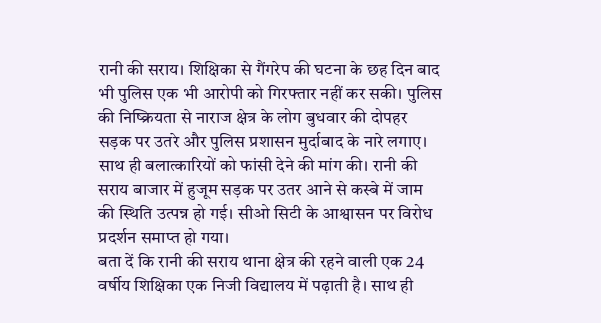रानी की सराय। शिक्षिका से गैंगरेप की घटना के छह दिन बाद भी पुलिस एक भी आरोपी को गिरफ्तार नहीं कर सकी। पुलिस की निष्क्रियता से नाराज क्षेत्र के लोग बुधवार की दोपहर सड़क पर उतरे और पुलिस प्रशासन मुर्दाबाद के नारे लगाए। साथ ही बलात्कारियों को फांसी देने की मांग की। रानी की सराय बाजार में हुजूम सड़क पर उतर आने से कस्बे में जाम की स्थिति उत्पन्न हो गई। सीओ सिटी के आश्वासन पर विरोध प्रदर्शन समाप्त हो गया।
बता दें कि रानी की सराय थाना क्षेत्र की रहने वाली एक 24 वर्षीय शिक्षिका एक निजी विद्यालय में पढ़ाती है। साथ ही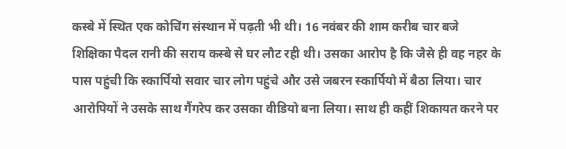कस्बे में स्थित एक कोचिंग संस्थान में पढ़ती भी थी। 16 नवंबर की शाम करीब चार बजे शिक्षिका पैदल रानी की सराय कस्बे से घर लौट रही थी। उसका आरोप है कि जैसे ही वह नहर के पास पहुंची कि स्कार्पियो सवार चार लोग पहुंचे और उसे जबरन स्कार्पियो में बैठा लिया। चार आरोपियों ने उसके साथ गैंगरेप कर उसका वीडियो बना लिया। साथ ही कहीं शिकायत करने पर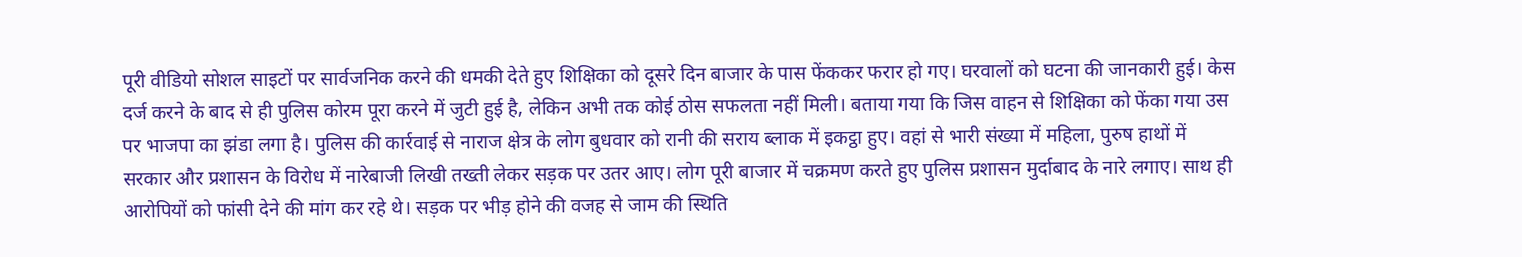पूरी वीडियो सोशल साइटों पर सार्वजनिक करने की धमकी देते हुए शिक्षिका को दूसरे दिन बाजार के पास फेंककर फरार हो गए। घरवालों को घटना की जानकारी हुई। केस दर्ज करने के बाद से ही पुलिस कोरम पूरा करने में जुटी हुई है, लेकिन अभी तक कोई ठोस सफलता नहीं मिली। बताया गया कि जिस वाहन से शिक्षिका को फेंका गया उस पर भाजपा का झंडा लगा है। पुलिस की कार्रवाई से नाराज क्षेत्र के लोग बुधवार को रानी की सराय ब्लाक में इकट्ठा हुए। वहां से भारी संख्या में महिला, पुरुष हाथों में सरकार और प्रशासन के विरोध में नारेबाजी लिखी तख्ती लेकर सड़क पर उतर आए। लोग पूरी बाजार में चक्रमण करते हुए पुलिस प्रशासन मुर्दाबाद के नारे लगाए। साथ ही आरोपियों को फांसी देने की मांग कर रहे थे। सड़क पर भीड़ होने की वजह से जाम की स्थिति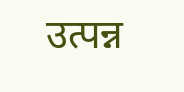उत्पन्न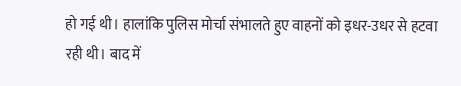हो गई थी। हालांकि पुलिस मोर्चा संभालते हुए वाहनों को इधर-उधर से हटवा रही थी। बाद में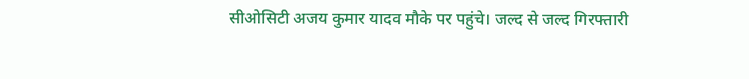सीओसिटी अजय कुमार यादव मौके पर पहुंचे। जल्द से जल्द गिरफ्तारी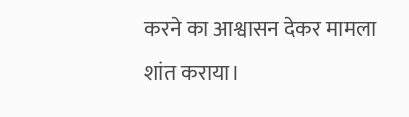करने का आश्वासन देकर मामला शांत कराया।